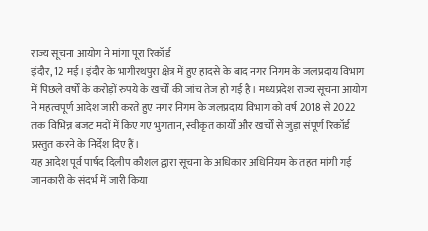राज्य सूचना आयोग ने मांगा पूरा रिकॉर्ड
इंदौर, 12 मई। इंदौर के भागीरथपुरा क्षेत्र में हुए हादसे के बाद नगर निगम के जलप्रदाय विभाग में पिछले वर्षों के करोड़ों रुपये के खर्चों की जांच तेज हो गई है। मध्यप्रदेश राज्य सूचना आयोग ने महत्वपूर्ण आदेश जारी करते हुए नगर निगम के जलप्रदाय विभाग को वर्ष 2018 से 2022 तक विभिन्न बजट मदों में किए गए भुगतान, स्वीकृत कार्यों और खर्चों से जुड़ा संपूर्ण रिकॉर्ड प्रस्तुत करने के निर्देश दिए हैं।
यह आदेश पूर्व पार्षद दिलीप कौशल द्वारा सूचना के अधिकार अधिनियम के तहत मांगी गई जानकारी के संदर्भ में जारी किया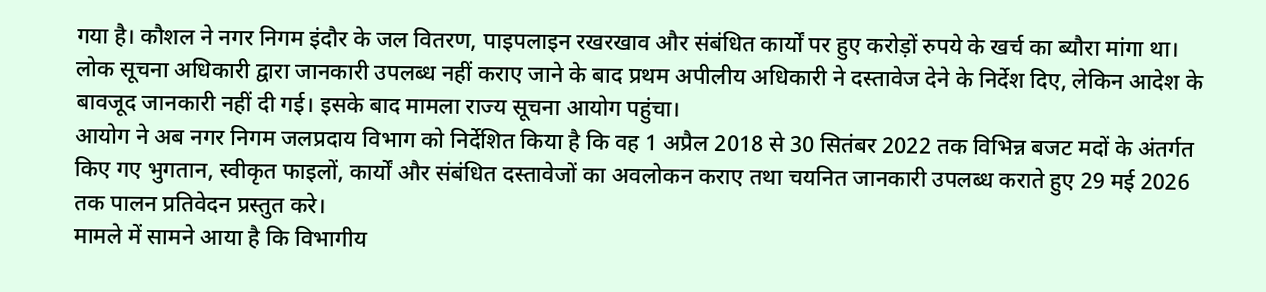गया है। कौशल ने नगर निगम इंदौर के जल वितरण, पाइपलाइन रखरखाव और संबंधित कार्यों पर हुए करोड़ों रुपये के खर्च का ब्यौरा मांगा था। लोक सूचना अधिकारी द्वारा जानकारी उपलब्ध नहीं कराए जाने के बाद प्रथम अपीलीय अधिकारी ने दस्तावेज देने के निर्देश दिए, लेकिन आदेश के बावजूद जानकारी नहीं दी गई। इसके बाद मामला राज्य सूचना आयोग पहुंचा।
आयोग ने अब नगर निगम जलप्रदाय विभाग को निर्देशित किया है कि वह 1 अप्रैल 2018 से 30 सितंबर 2022 तक विभिन्न बजट मदों के अंतर्गत किए गए भुगतान, स्वीकृत फाइलों, कार्यों और संबंधित दस्तावेजों का अवलोकन कराए तथा चयनित जानकारी उपलब्ध कराते हुए 29 मई 2026 तक पालन प्रतिवेदन प्रस्तुत करे।
मामले में सामने आया है कि विभागीय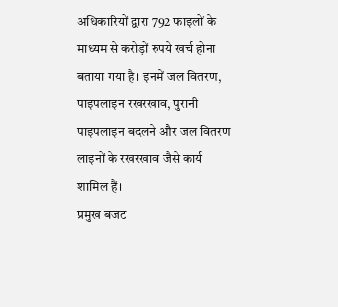अधिकारियों द्वारा 792 फाइलों के माध्यम से करोड़ों रुपये खर्च होना बताया गया है। इनमें जल वितरण, पाइपलाइन रखरखाव, पुरानी पाइपलाइन बदलने और जल वितरण लाइनों के रखरखाव जैसे कार्य शामिल हैं।
प्रमुख बजट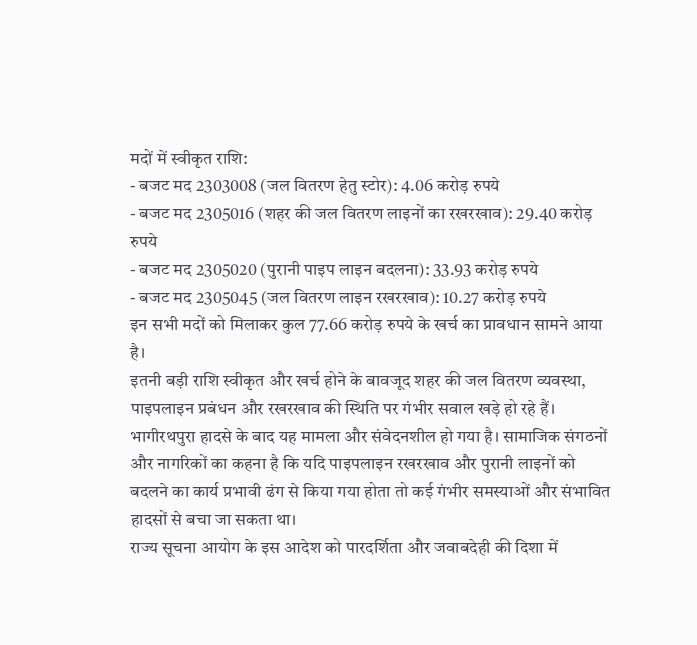मदों में स्वीकृत राशि:
- बजट मद 2303008 (जल वितरण हेतु स्टोर): 4.06 करोड़ रुपये
- बजट मद 2305016 (शहर की जल वितरण लाइनों का रखरखाव): 29.40 करोड़ रुपये
- बजट मद 2305020 (पुरानी पाइप लाइन बदलना): 33.93 करोड़ रुपये
- बजट मद 2305045 (जल वितरण लाइन रखरखाव): 10.27 करोड़ रुपये
इन सभी मदों को मिलाकर कुल 77.66 करोड़ रुपये के खर्च का प्रावधान सामने आया है।
इतनी बड़ी राशि स्वीकृत और खर्च होने के बावजूद शहर की जल वितरण व्यवस्था, पाइपलाइन प्रबंधन और रखरखाव की स्थिति पर गंभीर सवाल खड़े हो रहे हैं। भागीरथपुरा हादसे के बाद यह मामला और संवेदनशील हो गया है। सामाजिक संगठनों और नागरिकों का कहना है कि यदि पाइपलाइन रखरखाव और पुरानी लाइनों को बदलने का कार्य प्रभावी ढंग से किया गया होता तो कई गंभीर समस्याओं और संभावित हादसों से बचा जा सकता था।
राज्य सूचना आयोग के इस आदेश को पारदर्शिता और जवाबदेही की दिशा में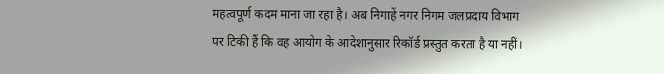महत्वपूर्ण कदम माना जा रहा है। अब निगाहें नगर निगम जलप्रदाय विभाग पर टिकी हैं कि वह आयोग के आदेशानुसार रिकॉर्ड प्रस्तुत करता है या नहीं।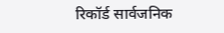रिकॉर्ड सार्वजनिक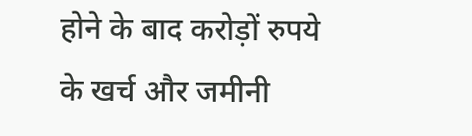होने के बाद करोड़ों रुपये के खर्च और जमीनी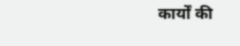कार्यों की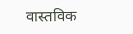वास्तविक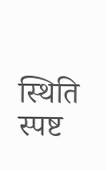स्थिति स्पष्ट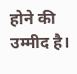होने की उम्मीद है।